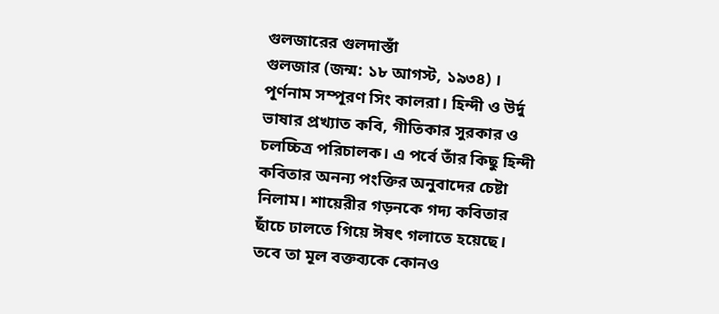গুলজারের গুলদাস্তাঁ
গুলজার (জন্ম: ১৮ আগস্ট, ১৯৩৪) । পূর্ণনাম সম্পূরণ সিং কালরা। হিন্দী ও উর্দু ভাষার প্রখ্যাত কবি, গীতিকার সুরকার ও চলচ্চিত্র পরিচালক। এ পর্বে তাঁর কিছু হিন্দী কবিতার অনন্য পংক্তির অনুবাদের চেষ্টা নিলাম। শায়েরীর গড়নকে গদ্য কবিতার ছাঁচে ঢালতে গিয়ে ঈষৎ গলাতে হয়েছে। তবে তা মূল বক্তব্যকে কোনও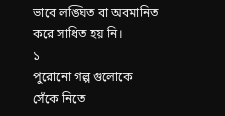ভাবে লঙ্ঘিত বা অবমানিত করে সাধিত হয় নি।
১
পুরোনো গল্প গুলোকে
সেঁকে নিতে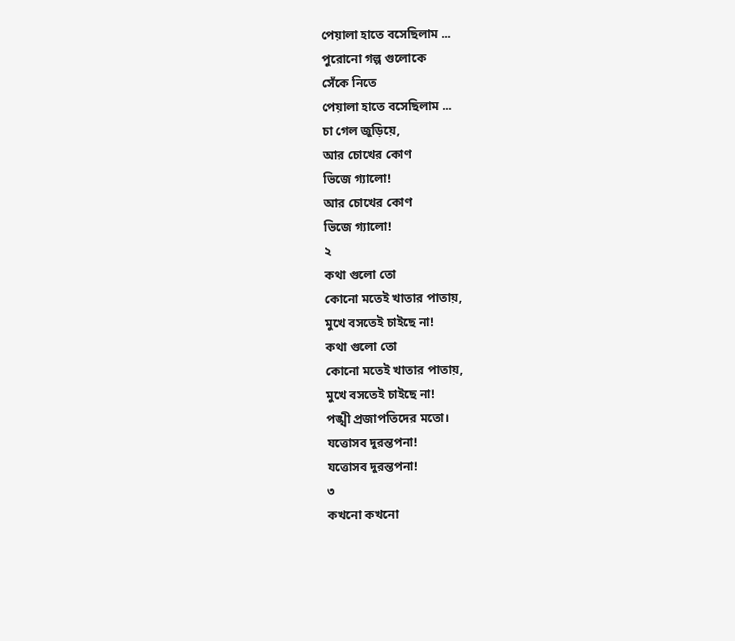পেয়ালা হাতে বসেছিলাম ...
পুরোনো গল্প গুলোকে
সেঁকে নিতে
পেয়ালা হাতে বসেছিলাম ...
চা গেল জুড়িয়ে,
আর চোখের কোণ
ভিজে গ্যালো!
আর চোখের কোণ
ভিজে গ্যালো!
২
কথা গুলো তো
কোনো মতেই খাতার পাতায়,
মুখে বসতেই চাইছে না!
কথা গুলো তো
কোনো মতেই খাতার পাতায়,
মুখে বসতেই চাইছে না!
পঙ্খী প্রজাপতিদের মতো।
যত্তোসব দুরন্তপনা!
যত্তোসব দুরন্তপনা!
৩
কখনো কখনো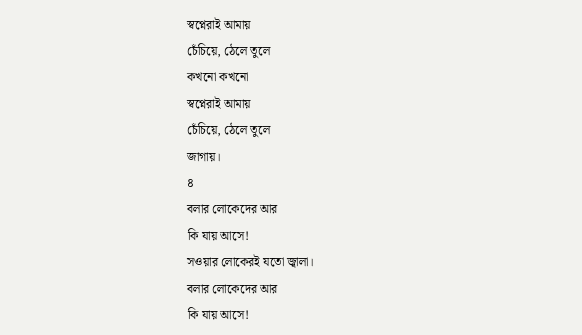স্বপ্নেরাই আমায়
চেঁচিয়ে, ঠেলে তুলে
কখনো কখনো
স্বপ্নেরাই আমায়
চেঁচিয়ে, ঠেলে তুলে
জাগায়।
৪
বলার লোকেদের আর
কি যায় আসে!
সওয়ার লোকেরই যতো জ্বালা।
বলার লোকেদের আর
কি যায় আসে!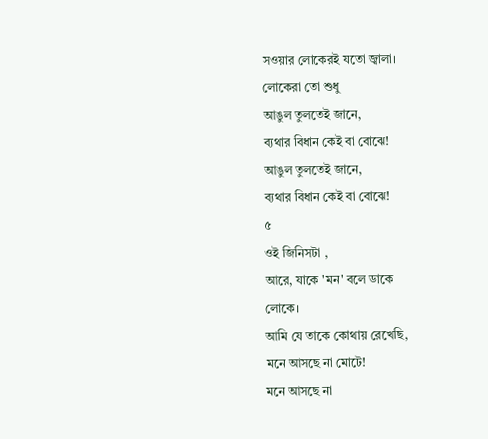সওয়ার লোকেরই যতো জ্বালা।
লোকেরা তো শুধু
আঙুল তুলতেই জানে,
ব্যথার বিধান কেই বা বোঝে!
আঙুল তুলতেই জানে,
ব্যথার বিধান কেই বা বোঝে!
৫
ওই জিনিসটা ,
আরে, যাকে 'মন' বলে ডাকে
লোকে।
আমি যে তাকে কোথায় রেখেছি,
মনে আসছে না মোটে!
মনে আসছে না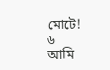মোটে!
৬
আমি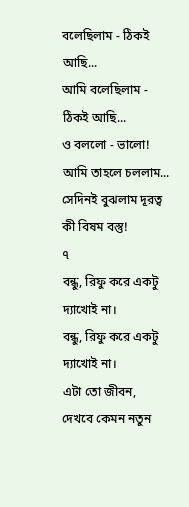বলেছিলাম - ঠিকই আছি...
আমি বলেছিলাম - ঠিকই আছি...
ও বললো - ভালো! আমি তাহলে চললাম...
সেদিনই বুঝলাম দূরত্ব কী বিষম বস্তু!
৭
বন্ধু, রিফু করে একটু দ্যাখোই না।
বন্ধু, রিফু করে একটু দ্যাখোই না।
এটা তো জীবন,
দেখবে কেমন নতুন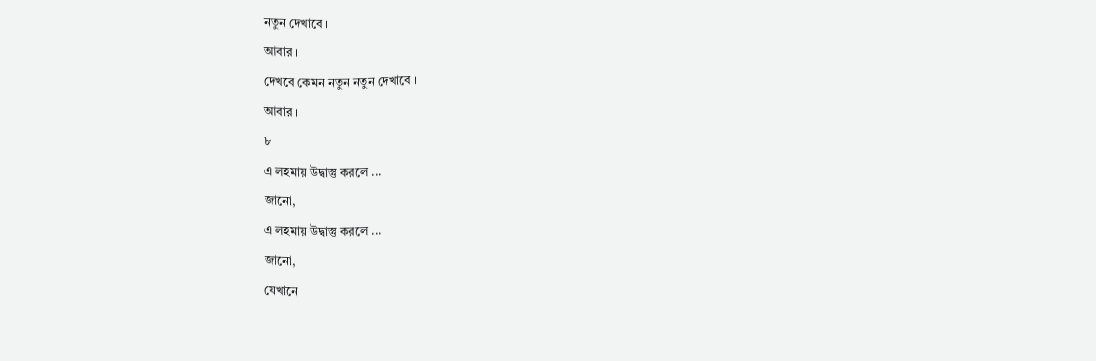নতুন দেখাবে ।
আবার ।
দেখবে কেমন নতুন নতুন দেখাবে ।
আবার ।
৮
এ লহমায় উদ্বাস্তু করলে ...
জানো,
এ লহমায় উদ্বাস্তু করলে ...
জানো,
যেখানে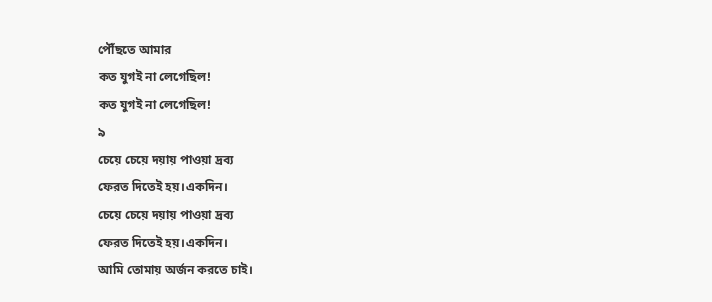পৌঁছতে আমার
কত যুগই না লেগেছিল!
কত যুগই না লেগেছিল!
৯
চেয়ে চেয়ে দয়ায় পাওয়া দ্রব্য
ফেরত দিতেই হয়।একদিন।
চেয়ে চেয়ে দয়ায় পাওয়া দ্রব্য
ফেরত দিতেই হয়।একদিন।
আমি তোমায় অর্জন করতে চাই।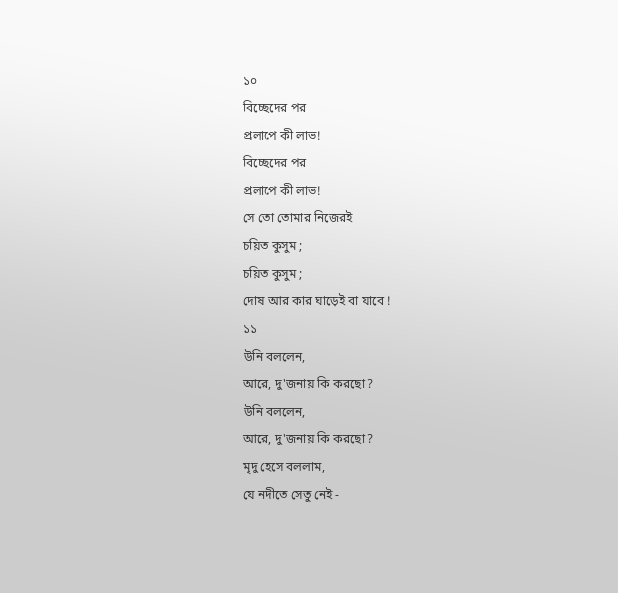১০
বিচ্ছেদের পর
প্রলাপে কী লাভ!
বিচ্ছেদের পর
প্রলাপে কী লাভ!
সে তো তোমার নিজেরই
চয়িত কুসুম ;
চয়িত কুসুম ;
দোষ আর কার ঘাড়েই বা যাবে !
১১
উনি বললেন,
আরে, দু'জনায় কি করছো?
উনি বললেন,
আরে, দু'জনায় কি করছো?
মৃদু হেসে বললাম,
যে নদীতে সেতু নেই -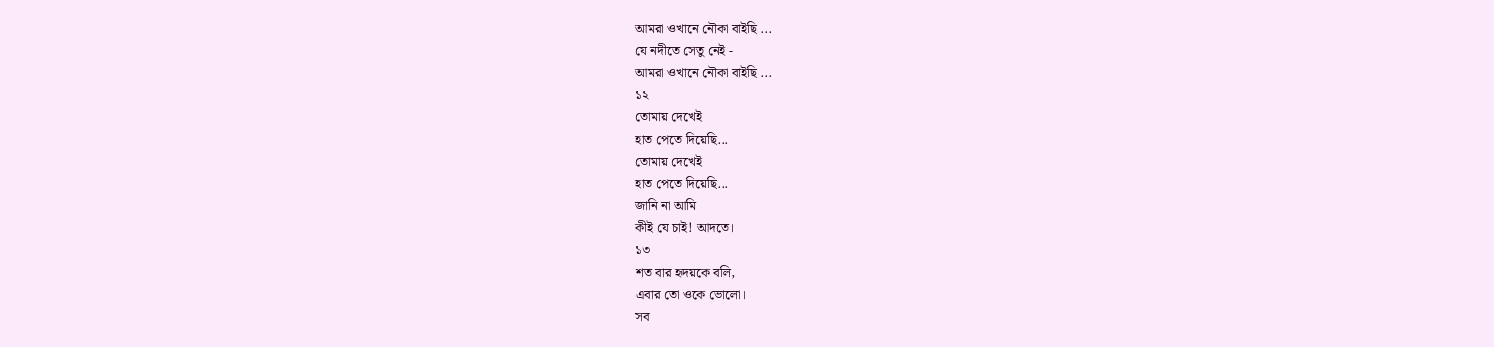আমরা ওখানে নৌকা বাইছি ...
যে নদীতে সেতু নেই -
আমরা ওখানে নৌকা বাইছি ...
১২
তোমায় দেখেই
হাত পেতে দিয়েছি...
তোমায় দেখেই
হাত পেতে দিয়েছি...
জানি না আমি
কীই যে চাই! আদতে।
১৩
শত বার হৃদয়কে বলি,
এবার তো ওকে ভোলো।
সব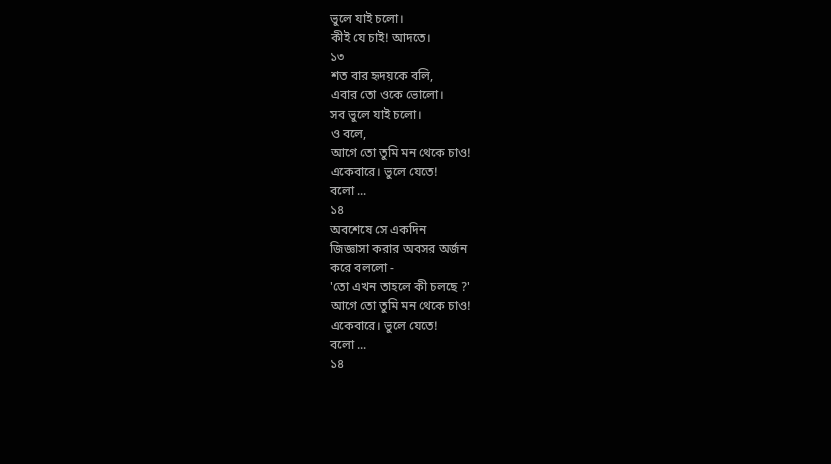ভুলে যাই চলো।
কীই যে চাই! আদতে।
১৩
শত বার হৃদয়কে বলি,
এবার তো ওকে ভোলো।
সব ভুলে যাই চলো।
ও বলে,
আগে তো তুমি মন থেকে চাও!
একেবারে। ভুলে যেতে!
বলো ...
১৪
অবশেষে সে একদিন
জিজ্ঞাসা করার অবসর অর্জন
করে বললো -
'তো এখন তাহলে কী চলছে ?'
আগে তো তুমি মন থেকে চাও!
একেবারে। ভুলে যেতে!
বলো ...
১৪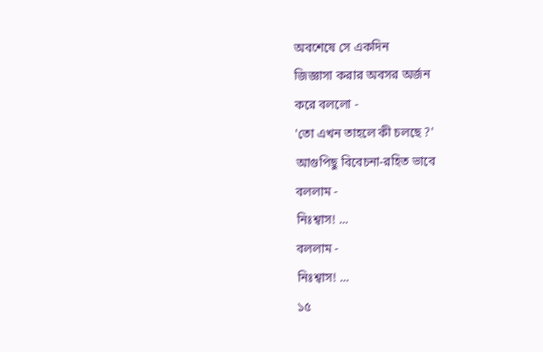অবশেষে সে একদিন
জিজ্ঞাসা করার অবসর অর্জন
করে বললো -
'তো এখন তাহলে কী চলছে ?'
আগুপিছু বিবেচনা-রহিত ভাবে
বললাম -
নিঃশ্বাস! ...
বললাম -
নিঃশ্বাস! ...
১৫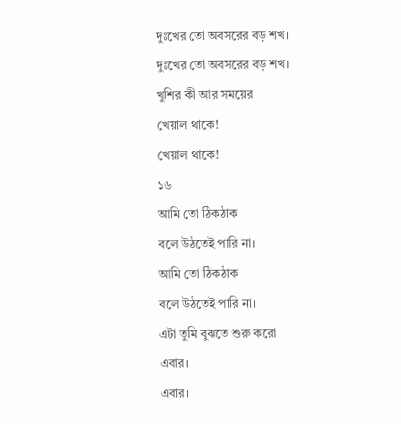দুঃখের তো অবসরের বড় শখ।
দুঃখের তো অবসরের বড় শখ।
খুশির কী আর সময়ের
খেয়াল থাকে!
খেয়াল থাকে!
১৬
আমি তো ঠিকঠাক
বলে উঠতেই পারি না।
আমি তো ঠিকঠাক
বলে উঠতেই পারি না।
এটা তুমি বুঝতে শুরু করো
এবার।
এবার।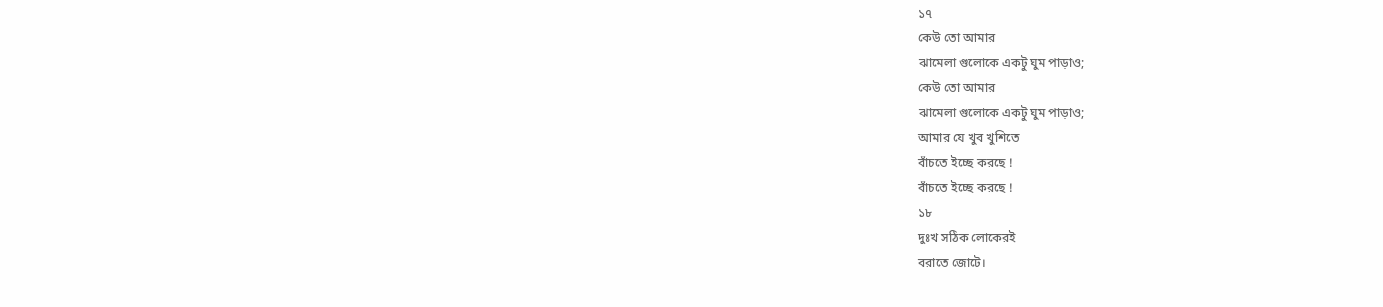১৭
কেউ তো আমার
ঝামেলা গুলোকে একটু ঘুম পাড়াও;
কেউ তো আমার
ঝামেলা গুলোকে একটু ঘুম পাড়াও;
আমার যে খুব খুশিতে
বাঁচতে ইচ্ছে করছে !
বাঁচতে ইচ্ছে করছে !
১৮
দুঃখ সঠিক লোকেরই
বরাতে জোটে।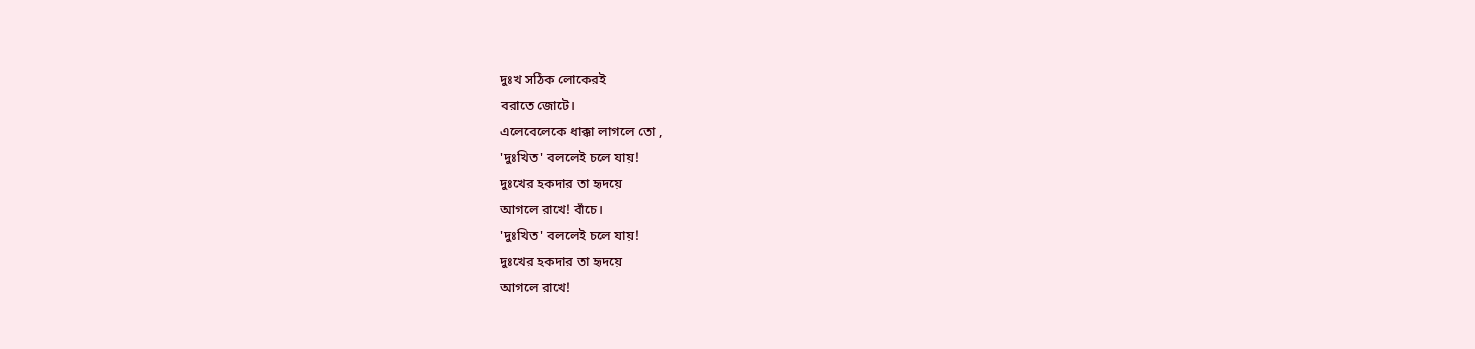দুঃখ সঠিক লোকেরই
বরাতে জোটে।
এলেবেলেকে ধাক্কা লাগলে তো ,
'দুঃখিত' বললেই চলে যায়!
দুঃখের হকদার তা হৃদয়ে
আগলে রাখে! বাঁচে।
'দুঃখিত' বললেই চলে যায়!
দুঃখের হকদার তা হৃদয়ে
আগলে রাখে!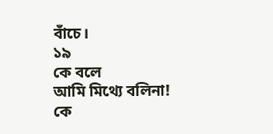বাঁচে।
১৯
কে বলে
আমি মিথ্যে বলিনা!
কে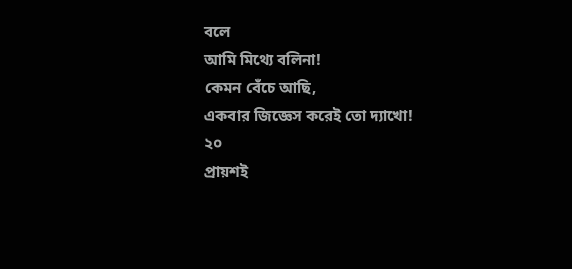বলে
আমি মিথ্যে বলিনা!
কেমন বেঁচে আছি,
একবার জিজ্ঞেস করেই তো দ্যাখো!
২০
প্রায়শই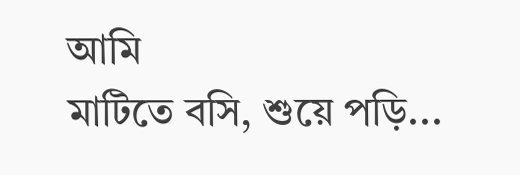আমি
মাটিতে বসি, শুয়ে পড়ি...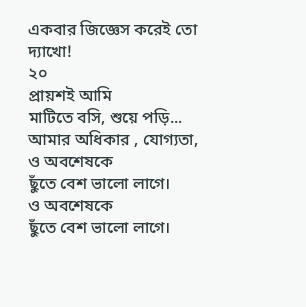একবার জিজ্ঞেস করেই তো দ্যাখো!
২০
প্রায়শই আমি
মাটিতে বসি, শুয়ে পড়ি...
আমার অধিকার , যোগ্যতা,
ও অবশেষকে
ছুঁতে বেশ ভালো লাগে।
ও অবশেষকে
ছুঁতে বেশ ভালো লাগে।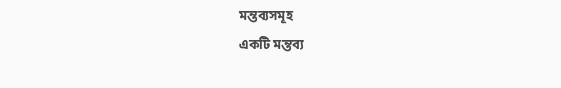মন্তব্যসমূহ
একটি মন্তব্য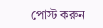পোস্ট করুন